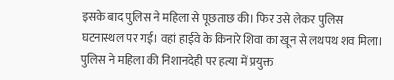इसके बाद पुलिस ने महिला से पूछताछ की। फिर उसे लेकर पुलिस घटनास्थल पर गई। वहां हाईवे के किनारे शिवा का खून से लथपथ शव मिला। पुलिस ने महिला की निशानदेही पर हत्या में प्रयुक्त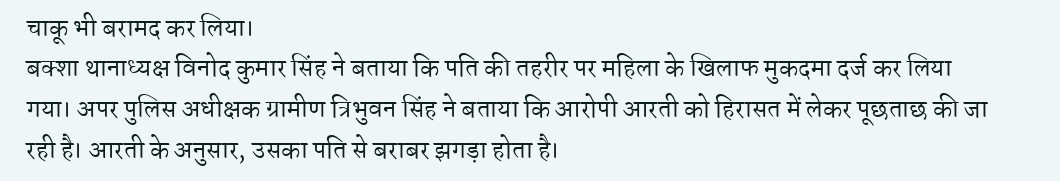चाकू भी बरामद कर लिया।
बक्शा थानाध्यक्ष विनोद कुमार सिंह ने बताया कि पति की तहरीर पर महिला के खिलाफ मुकदमा दर्ज कर लिया गया। अपर पुलिस अधीक्षक ग्रामीण त्रिभुवन सिंह ने बताया कि आरोपी आरती को हिरासत में लेकर पूछताछ की जा रही है। आरती के अनुसार, उसका पति से बराबर झगड़ा होता है।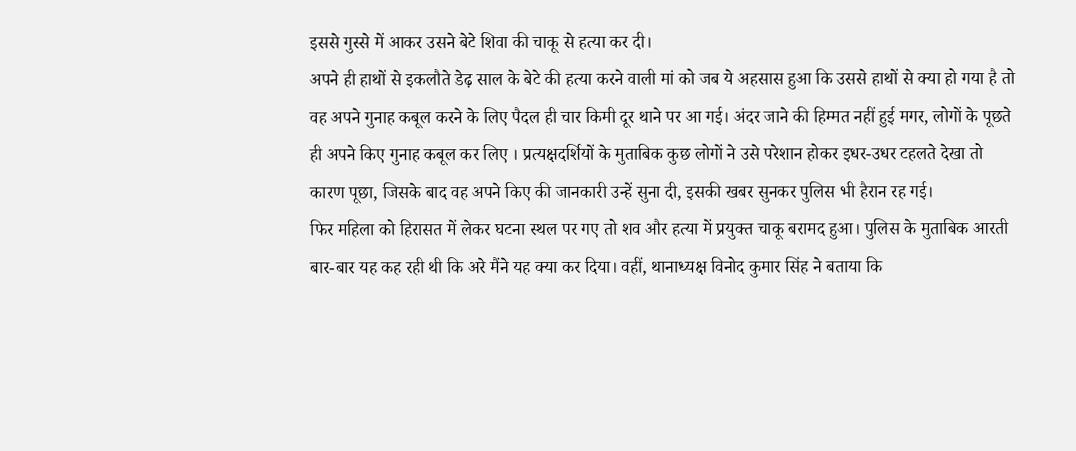इससे गुस्से में आकर उसने बेटे शिवा की चाकू से हत्या कर दी।
अपने ही हाथों से इकलौते डेढ़ साल के बेटे की हत्या करने वाली मां को जब ये अहसास हुआ कि उससे हाथों से क्या हो गया है तो वह अपने गुनाह कबूल करने के लिए पैदल ही चार किमी दूर थाने पर आ गई। अंदर जाने की हिम्मत नहीं हुई मगर, लोगों के पूछते ही अपने किए गुनाह कबूल कर लिए । प्रत्यक्षदर्शियों के मुताबिक कुछ लोगों ने उसे परेशान होकर इधर-उधर टहलते देखा तो कारण पूछा, जिसके बाद वह अपने किए की जानकारी उन्हें सुना दी, इसकी खबर सुनकर पुलिस भी हैरान रह गई।
फिर महिला को हिरासत में लेकर घटना स्थल पर गए तो शव और हत्या में प्रयुक्त चाकू बरामद हुआ। पुलिस के मुताबिक आरती बार-बार यह कह रही थी कि अरे मैंने यह क्या कर दिया। वहीं, थानाध्यक्ष विनोद कुमार सिंह ने बताया कि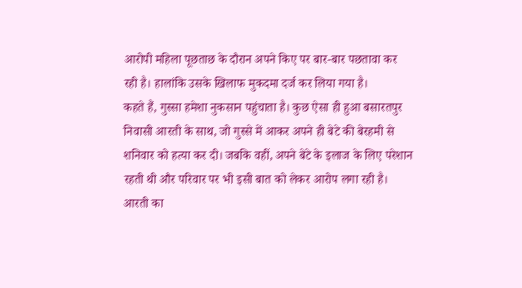आरोपी महिला पूछताछ के दौरान अपने किए पर बार-बार पछतावा कर रही है। हालांकि उसके खिलाफ मुकदमा दर्ज कर लिया गया है।
कहते हैं, गुस्सा हमेशा नुकसान पहुंचाता है। कुछ ऐसा ही हुआ बसारतपुर निवासी आरती के साथ, जो गुस्से में आकर अपने ही बेटे की बेरहमी से शनिवार को हत्या कर दी। जबकि वहीं, अपने बेटे के इलाज के लिए परेशान रहती थी और परिवार पर भी इसी बात को लेकर आरोप लगा रही है। आरती का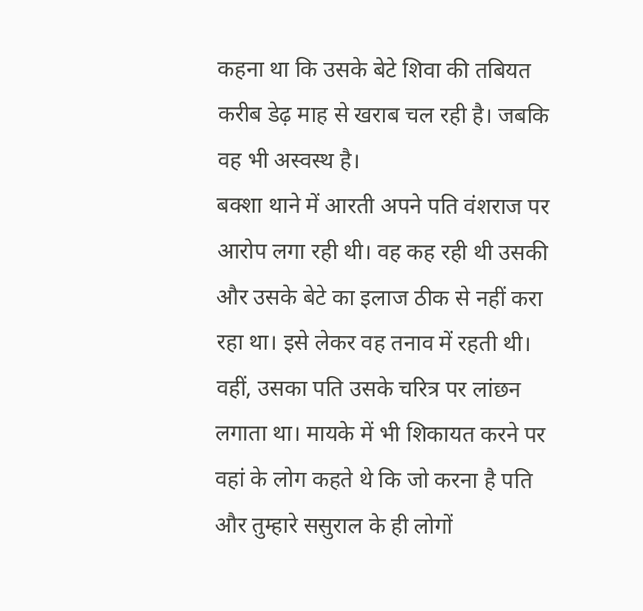कहना था कि उसके बेटे शिवा की तबियत करीब डेढ़ माह से खराब चल रही है। जबकि वह भी अस्वस्थ है।
बक्शा थाने में आरती अपने पति वंशराज पर आरोप लगा रही थी। वह कह रही थी उसकी और उसके बेटे का इलाज ठीक से नहीं करा रहा था। इसे लेकर वह तनाव में रहती थी। वहीं, उसका पति उसके चरित्र पर लांछन लगाता था। मायके में भी शिकायत करने पर वहां के लोग कहते थे कि जो करना है पति और तुम्हारे ससुराल के ही लोगों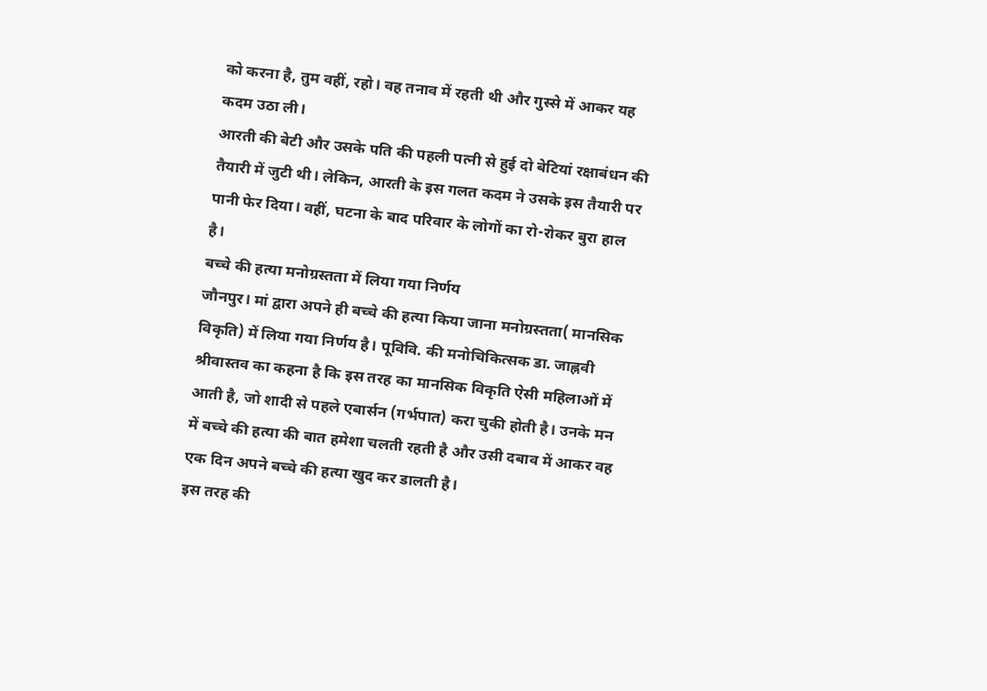को करना है, तुम वहीं, रहो। वह तनाव में रहती थी और गुस्से में आकर यह कदम उठा ली।
आरती की बेटी और उसके पति की पहली पत्नी से हुई दो बेटियां रक्षाबंधन की तैयारी में जुटी थी। लेकिन, आरती के इस गलत कदम ने उसके इस तैयारी पर पानी फेर दिया। वहीं, घटना के बाद परिवार के लोगों का रो-रोकर बुरा हाल है।
बच्चे की हत्या मनोग्रस्तता में लिया गया निर्णय
जौनपुर। मां द्वारा अपने ही बच्चे की हत्या किया जाना मनोग्रस्तता( मानसिक विकृति) में लिया गया निर्णय है। पूविवि. की मनोचिकित्सक डा. जाह्नवी श्रीवास्तव का कहना है कि इस तरह का मानसिक विकृति ऐसी महिलाओं में आती है, जो शादी से पहले एबार्सन (गर्भपात) करा चुकी होती है। उनके मन में बच्चे की हत्या की बात हमेशा चलती रहती है और उसी दबाव में आकर वह एक दिन अपने बच्चे की हत्या खुद कर डालती है।
इस तरह की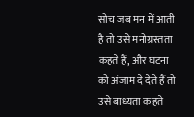सोच जब मन में आती है तो उसे मनोग्रस्तता कहते हैं, और घटना को अंजाम दे देते हैं तो उसे बाध्यता कहते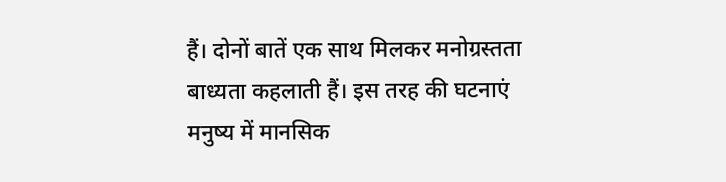हैं। दोनों बातें एक साथ मिलकर मनोग्रस्तता बाध्यता कहलाती हैं। इस तरह की घटनाएं मनुष्य में मानसिक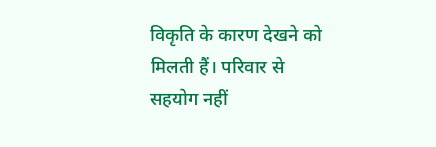विकृति के कारण देखने को मिलती हैं। परिवार से सहयोग नहीं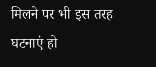मिलने पर भी इस तरह घटनाएं हो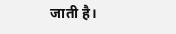जाती है।